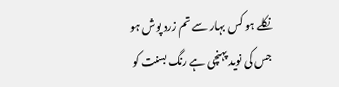نکلے ہو کس بہار سے تم زرد پوش ہو
جس کی نوید پہنچی ہے رنگ بسنت کو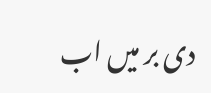دی بر میں اب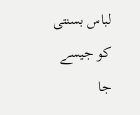لباس بسنتی کو جیسے جا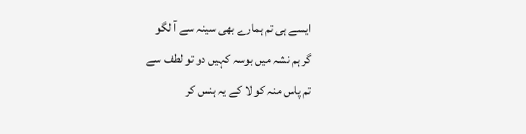ایسے ہی تم ہمارے بھی سینہ سے آ لگو
گر ہم نشہ میں بوسہ کہیں دو تو لطف سے
تم پاس منہ کو لا کے یہ ہنس کر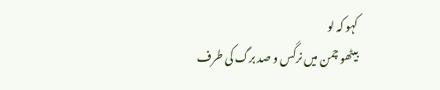کہو کہ لو
بیٹھو چمن میں نرگس و صد برگ کی طرف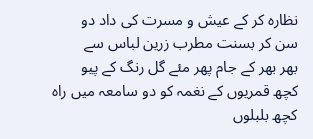نظارہ کر کے عیش و مسرت کی داد دو
سن کر بسنت مطرب زرین لباس سے
بھر بھر کے جام پھر مئے گل رنگ کے پیو
کچھ قمریوں کے نغمہ کو دو سامعہ میں راہ
کچھ بلبلوں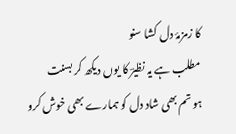کا زمزمۂ دل کشا سنو
مطلب ہے یہ نظیرؔ کا یوں دیکھ کر بسنت
ہو تم بھی شاد دل کو ہمارے بھی خوش کرو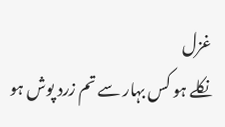غزل
نکلے ہو کس بہار سے تم زرد پوش ہو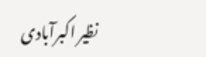نظیر اکبرآبادی